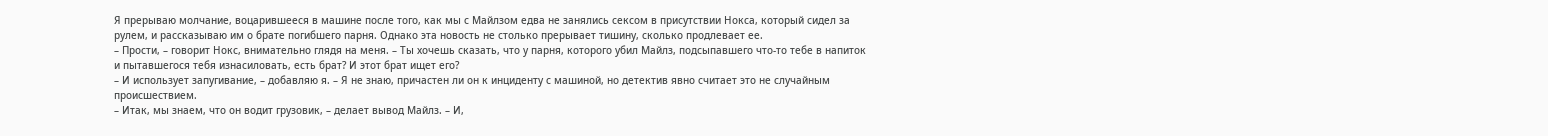Я прерываю молчание, воцарившееся в машине после того, как мы с Майлзом едва не занялись сексом в присутствии Нокса, который сидел за рулем, и рассказываю им о брате погибшего парня. Однако эта новость не столько прерывает тишину, сколько продлевает ее.
– Прости, – говорит Нокс, внимательно глядя на меня. – Ты хочешь сказать, что у парня, которого убил Майлз, подсыпавшего что-то тебе в напиток и пытавшегося тебя изнасиловать, есть брат? И этот брат ищет его?
– И использует запугивание, – добавляю я. – Я не знаю, причастен ли он к инциденту с машиной, но детектив явно считает это не случайным происшествием.
– Итак, мы знаем, что он водит грузовик, – делает вывод Майлз. – И,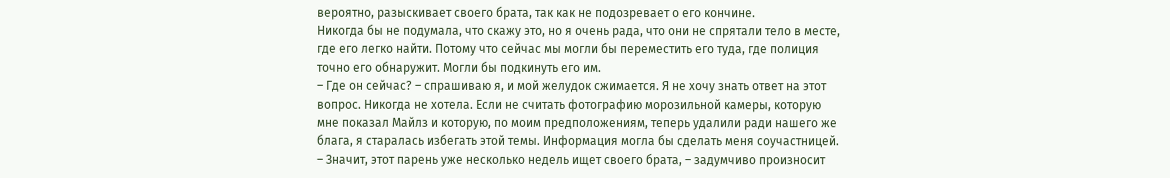вероятно, разыскивает своего брата, так как не подозревает о его кончине.
Никогда бы не подумала, что скажу это, но я очень рада, что они не спрятали тело в месте, где его легко найти. Потому что сейчас мы могли бы переместить его туда, где полиция точно его обнаружит. Могли бы подкинуть его им.
– Где он сейчас? – спрашиваю я, и мой желудок сжимается. Я не хочу знать ответ на этот вопрос. Никогда не хотела. Если не считать фотографию морозильной камеры, которую мне показал Майлз и которую, по моим предположениям, теперь удалили ради нашего же блага, я старалась избегать этой темы. Информация могла бы сделать меня соучастницей.
– Значит, этот парень уже несколько недель ищет своего брата, – задумчиво произносит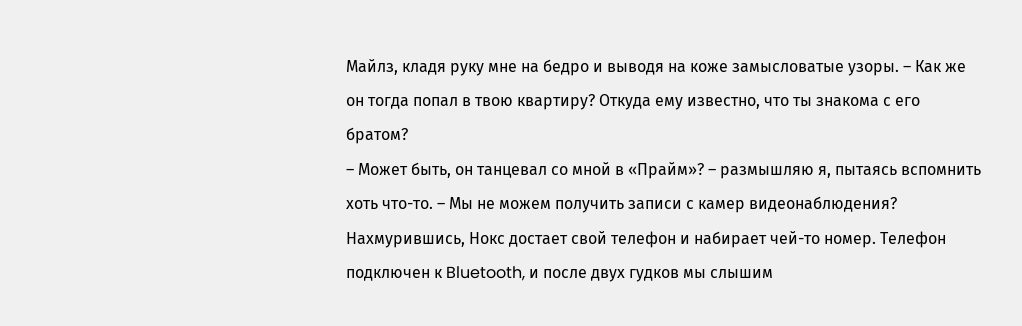Майлз, кладя руку мне на бедро и выводя на коже замысловатые узоры. – Как же он тогда попал в твою квартиру? Откуда ему известно, что ты знакома с его братом?
– Может быть, он танцевал со мной в «Прайм»? – размышляю я, пытаясь вспомнить хоть что-то. – Мы не можем получить записи с камер видеонаблюдения?
Нахмурившись, Нокс достает свой телефон и набирает чей-то номер. Телефон подключен к Bluetooth, и после двух гудков мы слышим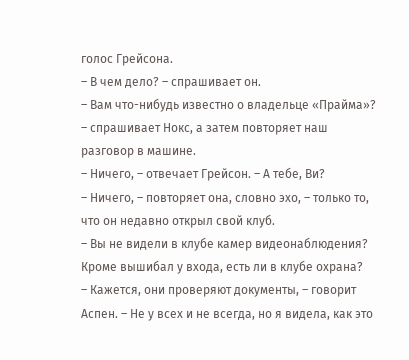голос Грейсона.
– В чем дело? – спрашивает он.
– Вам что-нибудь известно о владельце «Прайма»? – спрашивает Нокс, а затем повторяет наш разговор в машине.
– Ничего, – отвечает Грейсон. – А тебе, Ви?
– Ничего, – повторяет она, словно эхо, – только то, что он недавно открыл свой клуб.
– Вы не видели в клубе камер видеонаблюдения? Кроме вышибал у входа, есть ли в клубе охрана?
– Кажется, они проверяют документы, – говорит Аспен. – Не у всех и не всегда, но я видела, как это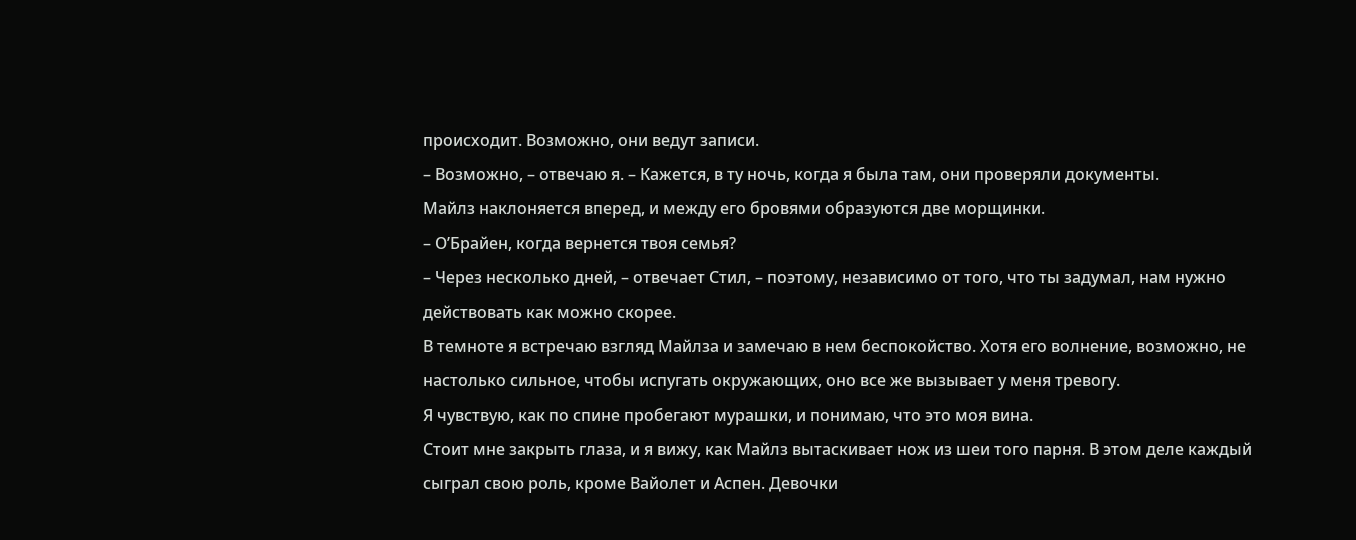происходит. Возможно, они ведут записи.
– Возможно, – отвечаю я. – Кажется, в ту ночь, когда я была там, они проверяли документы.
Майлз наклоняется вперед, и между его бровями образуются две морщинки.
– О’Брайен, когда вернется твоя семья?
– Через несколько дней, – отвечает Стил, – поэтому, независимо от того, что ты задумал, нам нужно действовать как можно скорее.
В темноте я встречаю взгляд Майлза и замечаю в нем беспокойство. Хотя его волнение, возможно, не настолько сильное, чтобы испугать окружающих, оно все же вызывает у меня тревогу.
Я чувствую, как по спине пробегают мурашки, и понимаю, что это моя вина.
Стоит мне закрыть глаза, и я вижу, как Майлз вытаскивает нож из шеи того парня. В этом деле каждый сыграл свою роль, кроме Вайолет и Аспен. Девочки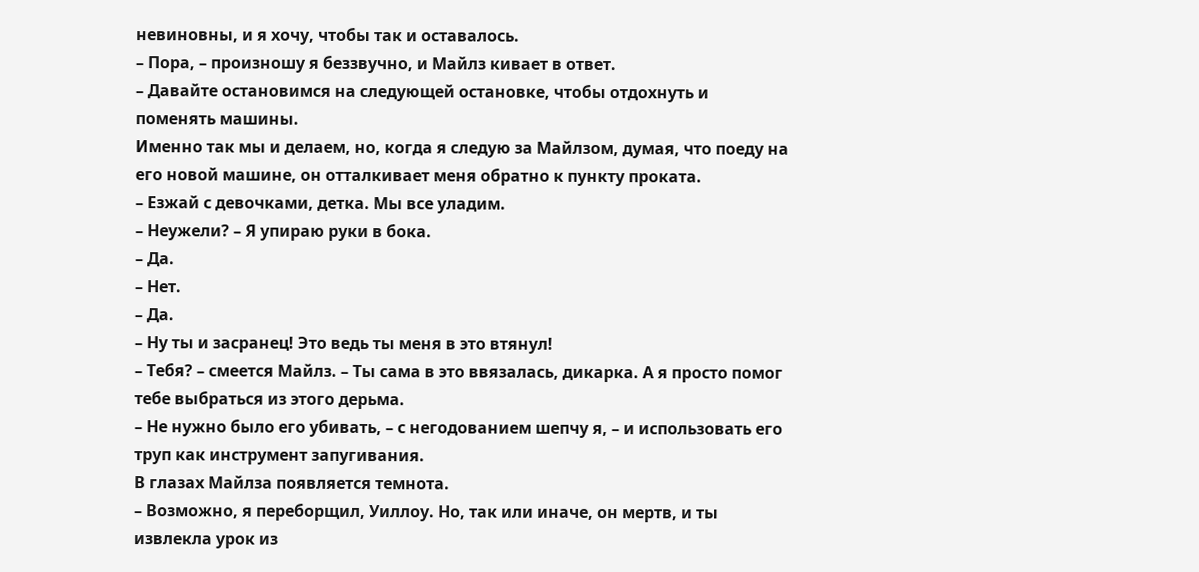невиновны, и я хочу, чтобы так и оставалось.
– Пора, – произношу я беззвучно, и Майлз кивает в ответ.
– Давайте остановимся на следующей остановке, чтобы отдохнуть и поменять машины.
Именно так мы и делаем, но, когда я следую за Майлзом, думая, что поеду на его новой машине, он отталкивает меня обратно к пункту проката.
– Езжай с девочками, детка. Мы все уладим.
– Неужели? – Я упираю руки в бока.
– Да.
– Нет.
– Да.
– Ну ты и засранец! Это ведь ты меня в это втянул!
– Тебя? – смеется Майлз. – Ты сама в это ввязалась, дикарка. А я просто помог тебе выбраться из этого дерьма.
– Не нужно было его убивать, – с негодованием шепчу я, – и использовать его труп как инструмент запугивания.
В глазах Майлза появляется темнота.
– Возможно, я переборщил, Уиллоу. Но, так или иначе, он мертв, и ты извлекла урок из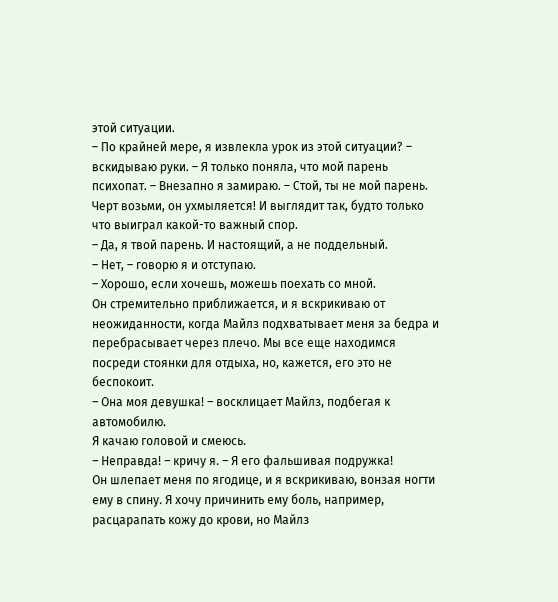этой ситуации.
– По крайней мере, я извлекла урок из этой ситуации? – вскидываю руки. – Я только поняла, что мой парень психопат. – Внезапно я замираю. – Стой, ты не мой парень.
Черт возьми, он ухмыляется! И выглядит так, будто только что выиграл какой-то важный спор.
– Да, я твой парень. И настоящий, а не поддельный.
– Нет, – говорю я и отступаю.
– Хорошо, если хочешь, можешь поехать со мной.
Он стремительно приближается, и я вскрикиваю от неожиданности, когда Майлз подхватывает меня за бедра и перебрасывает через плечо. Мы все еще находимся посреди стоянки для отдыха, но, кажется, его это не беспокоит.
– Она моя девушка! – восклицает Майлз, подбегая к автомобилю.
Я качаю головой и смеюсь.
– Неправда! – кричу я. – Я его фальшивая подружка!
Он шлепает меня по ягодице, и я вскрикиваю, вонзая ногти ему в спину. Я хочу причинить ему боль, например, расцарапать кожу до крови, но Майлз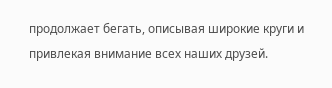продолжает бегать, описывая широкие круги и привлекая внимание всех наших друзей.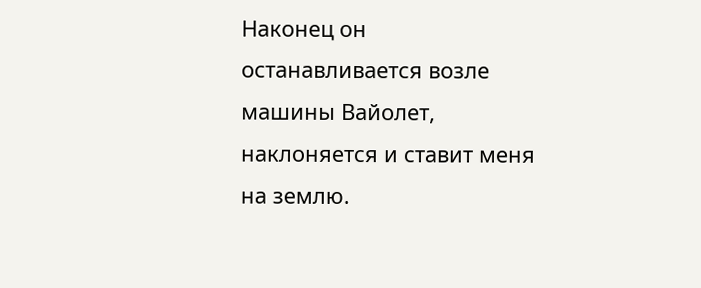Наконец он останавливается возле машины Вайолет, наклоняется и ставит меня на землю.